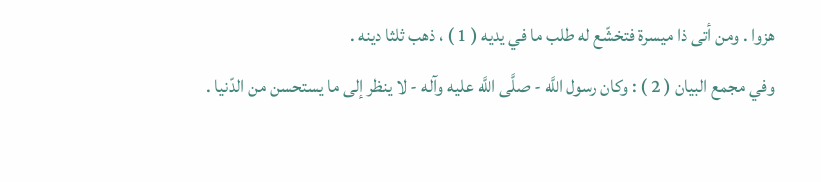هزوا . ومن أتى ذا ميسرة فتخشّع له طلب ما في يديه ( 1 ) ، ذهب ثلثا دينه .
وفي مجمع البيان ( 2 ) : وكان رسول اللَّه - صلَّى اللَّه عليه وآله - لا ينظر إلى ما يستحسن من الدّنيا .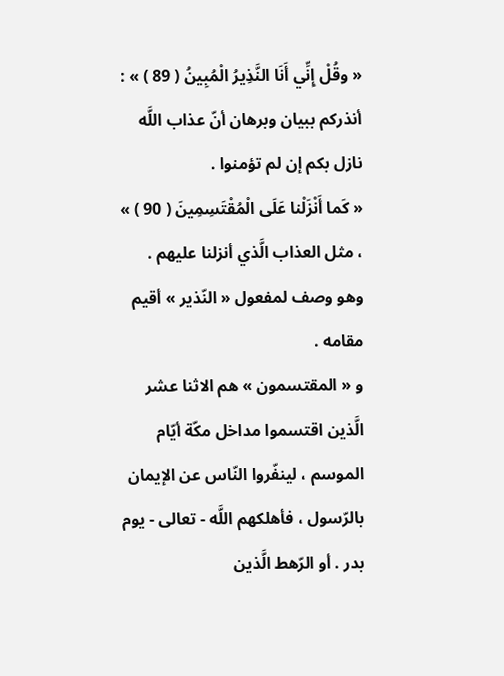« وقُلْ إِنِّي أَنَا النَّذِيرُ الْمُبِينُ ( 89 ) » : أنذركم ببيان وبرهان أنّ عذاب اللَّه نازل بكم إن لم تؤمنوا .
« كَما أَنْزَلْنا عَلَى الْمُقْتَسِمِينَ ( 90 ) » ، مثل العذاب الَّذي أنزلنا عليهم . وهو وصف لمفعول « النّذير » أقيم مقامه .
و « المقتسمون » هم الاثنا عشر الَّذين اقتسموا مداخل مكّة أيّام الموسم ، لينفّروا النّاس عن الإيمان بالرّسول ، فأهلكهم اللَّه - تعالى - يوم بدر . أو الرّهط الَّذين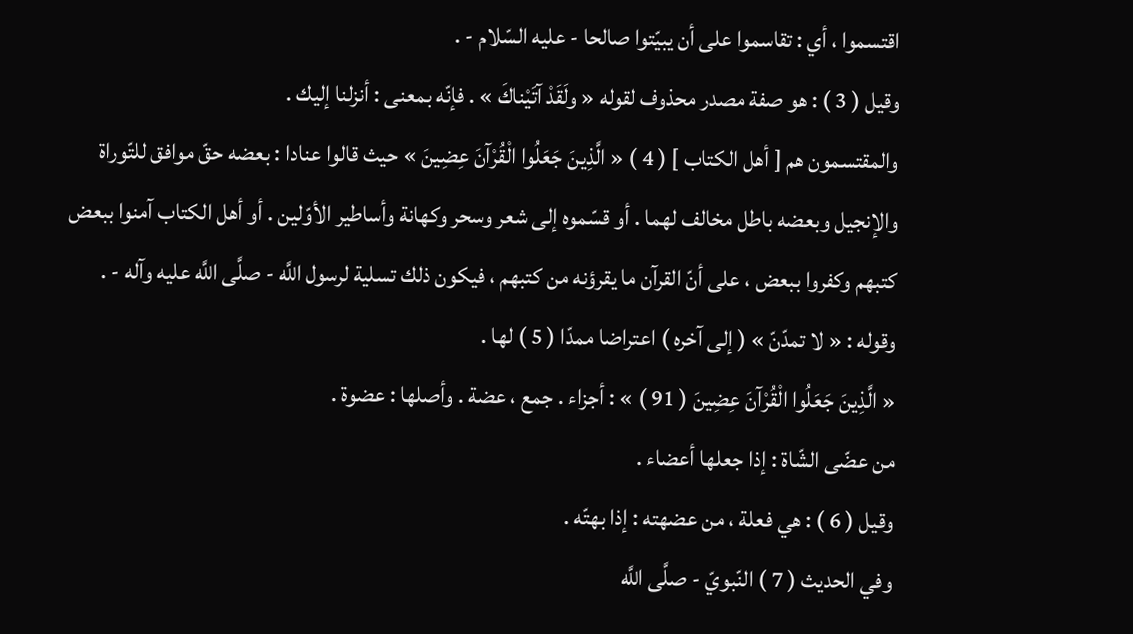اقتسموا ، أي : تقاسموا على أن يبيّتوا صالحا - عليه السّلام - .
وقيل ( 3 ) : هو صفة مصدر محذوف لقوله « ولَقَدْ آتَيْناكَ » . فإنّه بمعنى : أنزلنا إليك .
والمقتسمون هم [ أهل الكتاب ] ( 4 ) « الَّذِينَ جَعَلُوا الْقُرْآنَ عِضِينَ » حيث قالوا عنادا : بعضه حقّ موافق للتّوراة والإنجيل وبعضه باطل مخالف لهما . أو قسّموه إلى شعر وسحر وكهانة وأساطير الأوّلين . أو أهل الكتاب آمنوا ببعض كتبهم وكفروا ببعض ، على أنّ القرآن ما يقرؤنه من كتبهم ، فيكون ذلك تسلية لرسول اللَّه - صلَّى اللَّه عليه وآله - .
وقوله : « لا تمدّنّ » ( إلى آخره ) اعتراضا ممدّا ( 5 ) لها .
« الَّذِينَ جَعَلُوا الْقُرْآنَ عِضِينَ ( 91 ) » : أجزاء . جمع ، عضة . وأصلها : عضوة .
من عضّى الشّاة : إذا جعلها أعضاء .
وقيل ( 6 ) : هي فعلة ، من عضهته : إذا بهتّه .
وفي الحديث ( 7 ) النّبويّ - صلَّى اللَّه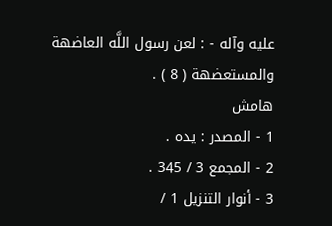عليه وآله - : لعن رسول اللَّه العاضهة والمستعضهة ( 8 ) .
هامش
1 - المصدر : يده .
2 - المجمع 3 / 345 .
3 - أنوار التنزيل 1 /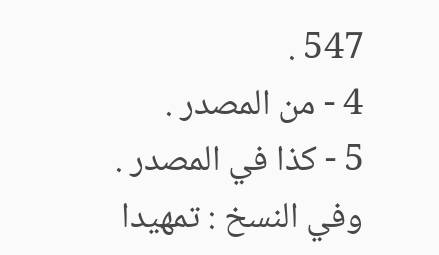547 .
4 - من المصدر .
5 - كذا في المصدر . وفي النسخ : تمهيدا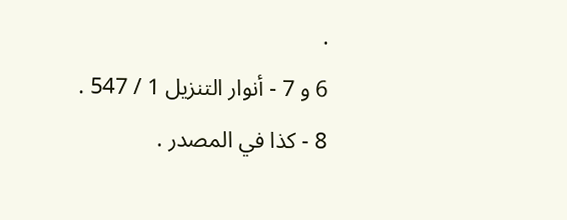.
6 و 7 - أنوار التنزيل 1 / 547 .
8 - كذا في المصدر .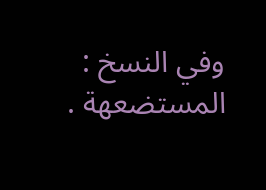وفي النسخ : المستضعهة .